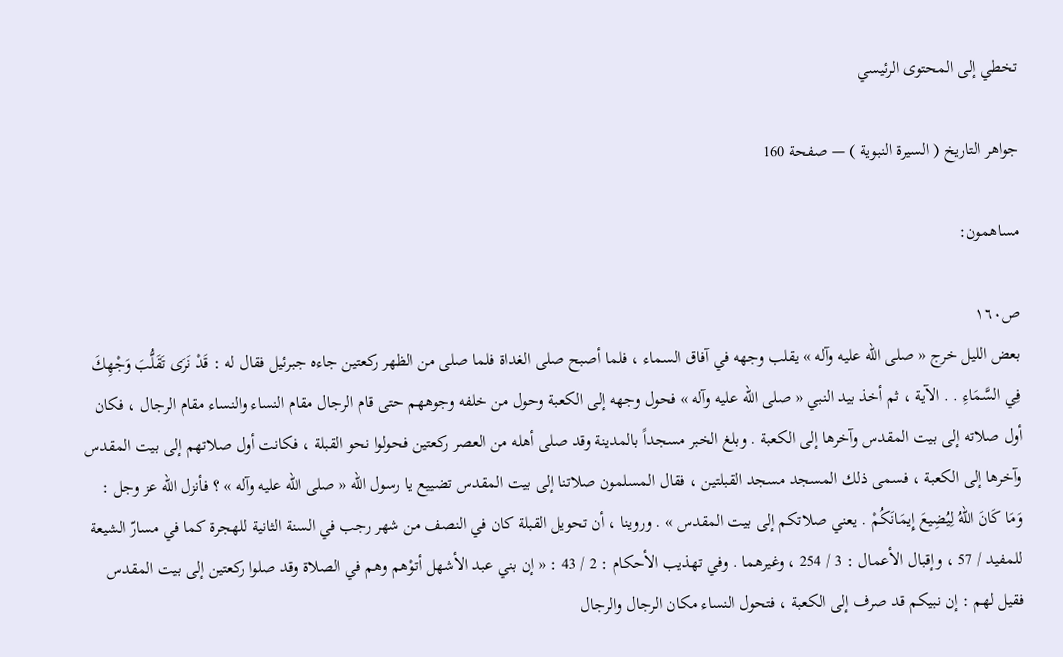تخطي إلى المحتوى الرئيسي

جواهر التاريخ ( السيرة النبوية ) — صفحة 160

مساهمون:

ص١٦٠
بعض الليل خرج « صلى الله عليه وآله » يقلب وجهه في آفاق السماء ، فلما أصبح صلى الغداة فلما صلى من الظهر ركعتين جاءه جبرئيل فقال له : قَدْ نَرَى تَقَلُّبَ وَجْهِكَ فِي السَّمَاءِ . . الآية ، ثم أخذ بيد النبي « صلى الله عليه وآله » فحول وجهه إلى الكعبة وحول من خلفه وجوههم حتى قام الرجال مقام النساء والنساء مقام الرجال ، فكان أول صلاته إلى بيت المقدس وآخرها إلى الكعبة . وبلغ الخبر مسجداً بالمدينة وقد صلى أهله من العصر ركعتين فحولوا نحو القبلة ، فكانت أول صلاتهم إلى بيت المقدس وآخرها إلى الكعبة ، فسمى ذلك المسجد مسجد القبلتين ، فقال المسلمون صلاتنا إلى بيت المقدس تضييع يا رسول الله « صلى الله عليه وآله » ؟ فأنزل الله عز وجل : وَمَا كَانَ اللهُ لِيُضِيعَ إِيمَانَكُمْ . يعني صلاتكم إلى بيت المقدس » . وروينا ، أن تحويل القبلة كان في النصف من شهر رجب في السنة الثانية للهجرة كما في مسارّ الشيعة للمفيد / 57 ، وإقبال الأعمال : 3 / 254 ، وغيرهما . وفي تهذيب الأحكام : 2 / 43 : « إن بني عبد الأشهل أتوْهم وهم في الصلاة وقد صلوا ركعتين إلى بيت المقدس فقيل لهم : إن نبيكم قد صرف إلى الكعبة ، فتحول النساء مكان الرجال والرجال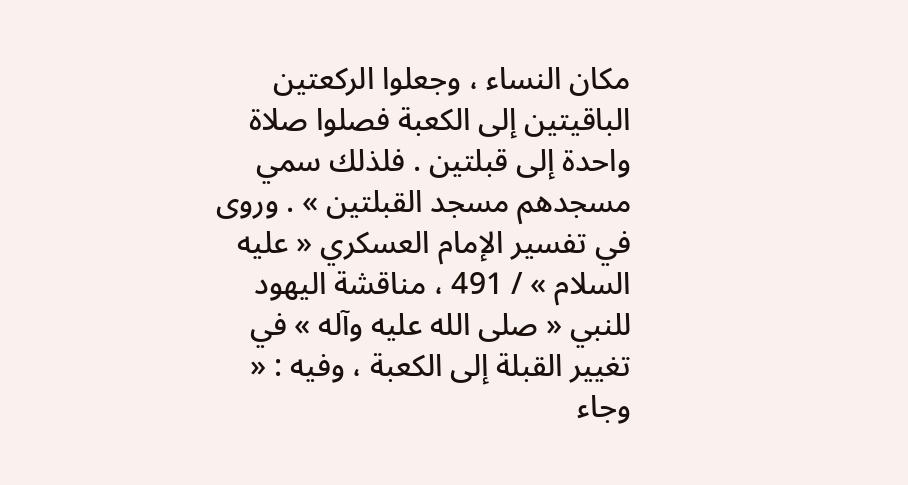مكان النساء ، وجعلوا الركعتين الباقيتين إلى الكعبة فصلوا صلاة واحدة إلى قبلتين . فلذلك سمي مسجدهم مسجد القبلتين » . وروى في تفسير الإمام العسكري « عليه السلام » / 491 ، مناقشة اليهود للنبي « صلى الله عليه وآله » في تغيير القبلة إلى الكعبة ، وفيه : « وجاء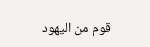قوم من اليهود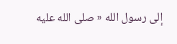إلى رسول الله « صلى الله عليه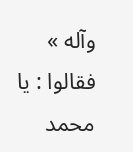وآله » فقالوا : يا محمد